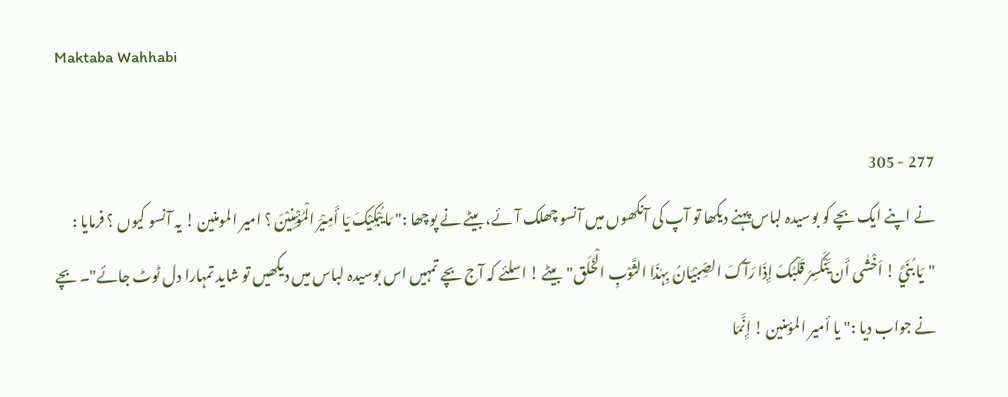Maktaba Wahhabi

277 - 305
نے اپنے ایک بچے کو بوسیدہ لباس پہنے دیکھا تو آپ کی آنکھوں میں آنسو چھلک آئے، بیٹے نے پوچھا :" مَا یُبْکِیْکَ یَا أَمِیْرَ الْمُؤْمِنِیْنَ ؟ امیر المومنین ! یہ آنسو کیوں ؟ فرمایا : "یَا بُنَيَّ ! اَخْشٰی أَن یَّنْکَسِرَ قَلْبُکَ إِذَا رَآکَ الصِّبْیَانُ بِہٰذَا الثَّوْبِ الْخَلَق"بیٹے ! اسلئے کہ آج بچے تمہیں اس بوسیدہ لباس میں دیکھیں تو شاید تمہارا دل ٹوٹ جائے"۔ بچے نے جواب دیا :" یا أمیر المؤمنین ! إِنَّمَا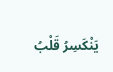یَنْکَسِرُ قَلْبُ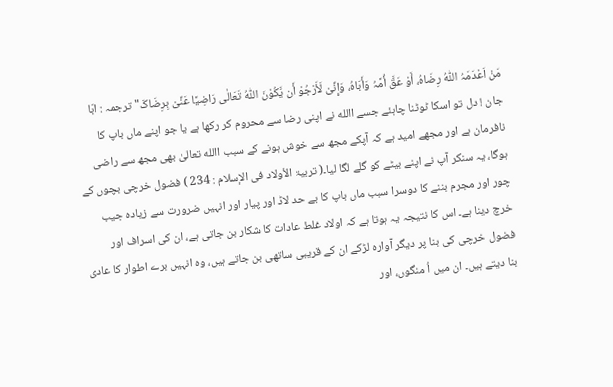مَنْ اَعْدَمَہُ اللّٰہُ رِضَاہُ، أَوْ عَقَّ أُمَّہُ وَأَبَاہُ، وَإِنِّیْ لَأَرْجُوْ أَن یَّکُوْنَ اللّٰہُ تَعَالٰی رَاضِیًا عَنِّیْ بِرِضَاکَ"ترجمہ : ابّا جان ! دل تو اسکا ٹوٹنا چاہئے جسے االله نے اپنی رضا سے محروم کر رکھا ہے یا جو اپنے ماں باپ کا نافرمان ہے اور مجھے امید ہے کہ آپکے مجھ سے خوش ہونے کے سبب االله تعالیٰ بھی مجھ سے راضی ہوگا، یہ سنکر آپ نے اپنے بیٹے کو گلے لگا لیا۔( تربیۃ الأولاد فی الإسلام : 234 ) فضول خرچی بچوں کے چور اور مجرم بننے کا دوسرا سبب ماں باپ کا بے حد لاڈ اور پیار اور انہیں ضرورت سے زیادہ جیب خرچ دینا ہے۔ اس کا نتیجہ یہ ہوتا ہے کہ اولاد غلط عادات کا شکار بن جاتی ہے، ان کی اسراف اور فضول خرچی کی بنا پر دیگر آوارہ لڑکے ان کے قریبی ساتھی بن جاتے ہیں، وہ انہیں برے اطوار کا عادی بنا دیتے ہیں۔ ان میں اُ منگوں، اور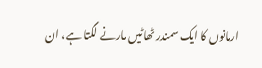ارمانوں کا ایک سمندر ٹھاٹیں مارنے لگتا ہے، ان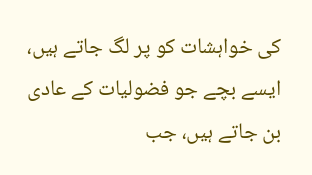کی خواہشات کو پر لگ جاتے ہیں، ایسے بچے جو فضولیات کے عادی بن جاتے ہیں، جب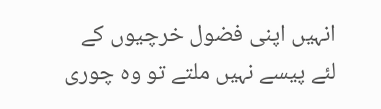انہیں اپنی فضول خرچیوں کے لئے پیسے نہیں ملتے تو وہ چوری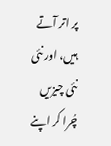پر اتر آتے ہیں، اور نئی نئی چیزیں چُرا کر اپنے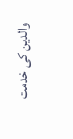والدین کی خدمت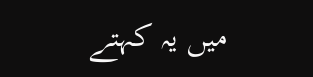میں یہ کہتے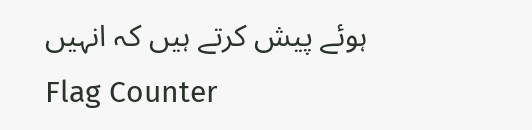ہوئے پیش کرتے ہیں کہ انہیں
Flag Counter